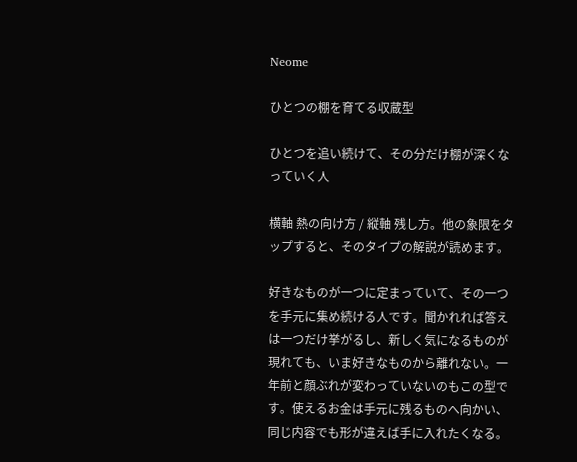Neome

ひとつの棚を育てる収蔵型

ひとつを追い続けて、その分だけ棚が深くなっていく人

横軸 熱の向け方 / 縦軸 残し方。他の象限をタップすると、そのタイプの解説が読めます。

好きなものが一つに定まっていて、その一つを手元に集め続ける人です。聞かれれば答えは一つだけ挙がるし、新しく気になるものが現れても、いま好きなものから離れない。一年前と顔ぶれが変わっていないのもこの型です。使えるお金は手元に残るものへ向かい、同じ内容でも形が違えば手に入れたくなる。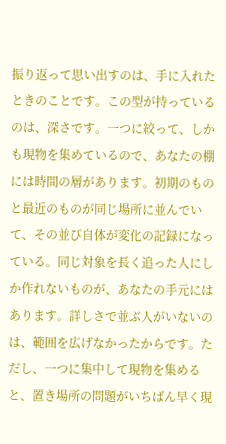振り返って思い出すのは、手に入れたときのことです。この型が持っているのは、深さです。一つに絞って、しかも現物を集めているので、あなたの棚には時間の層があります。初期のものと最近のものが同じ場所に並んでいて、その並び自体が変化の記録になっている。同じ対象を長く追った人にしか作れないものが、あなたの手元にはあります。詳しさで並ぶ人がいないのは、範囲を広げなかったからです。ただし、一つに集中して現物を集めると、置き場所の問題がいちばん早く現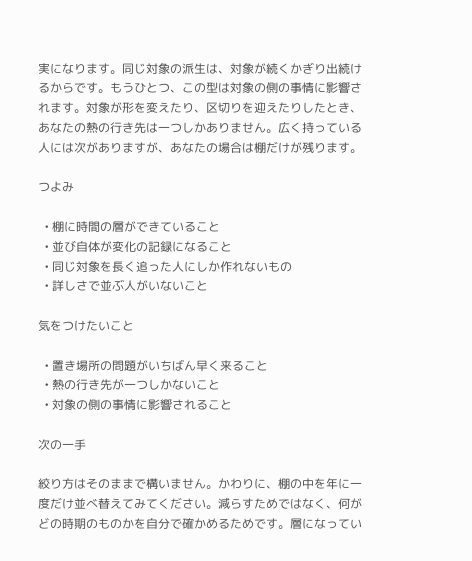実になります。同じ対象の派生は、対象が続くかぎり出続けるからです。もうひとつ、この型は対象の側の事情に影響されます。対象が形を変えたり、区切りを迎えたりしたとき、あなたの熱の行き先は一つしかありません。広く持っている人には次がありますが、あなたの場合は棚だけが残ります。

つよみ

  • 棚に時間の層ができていること
  • 並び自体が変化の記録になること
  • 同じ対象を長く追った人にしか作れないもの
  • 詳しさで並ぶ人がいないこと

気をつけたいこと

  • 置き場所の問題がいちばん早く来ること
  • 熱の行き先が一つしかないこと
  • 対象の側の事情に影響されること

次の一手

絞り方はそのままで構いません。かわりに、棚の中を年に一度だけ並べ替えてみてください。減らすためではなく、何がどの時期のものかを自分で確かめるためです。層になってい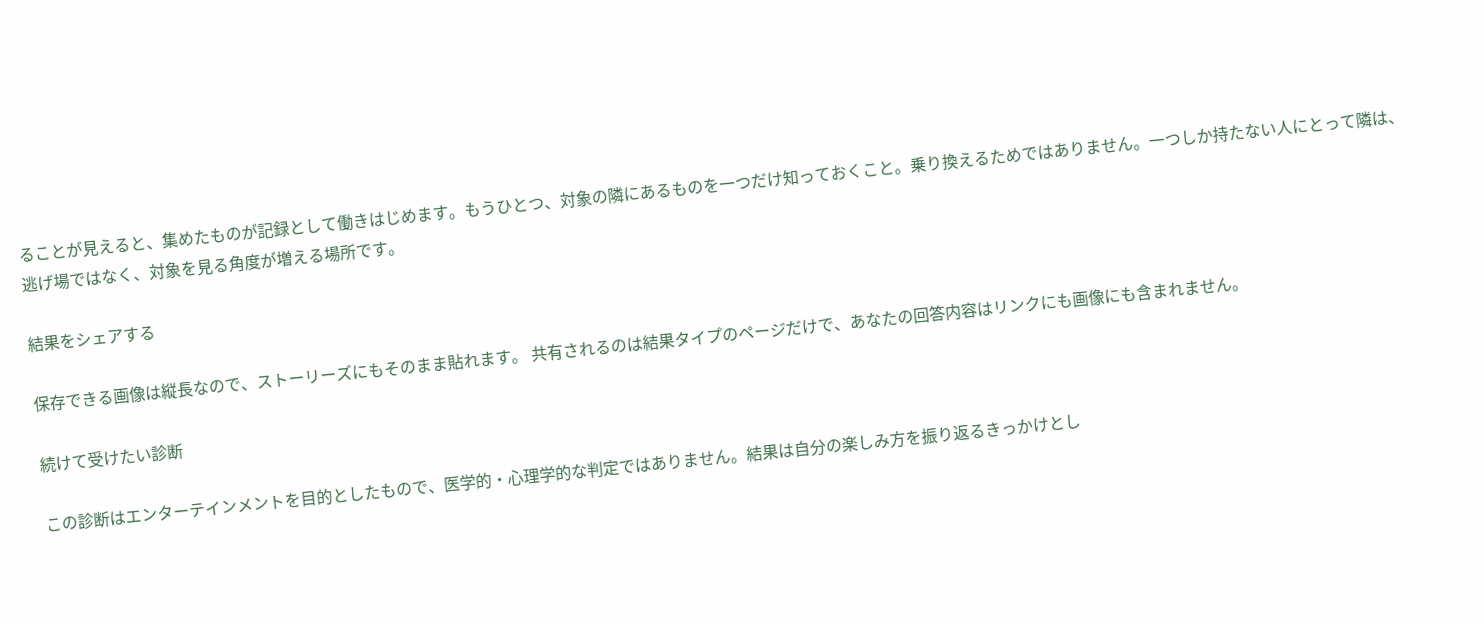ることが見えると、集めたものが記録として働きはじめます。もうひとつ、対象の隣にあるものを一つだけ知っておくこと。乗り換えるためではありません。一つしか持たない人にとって隣は、逃げ場ではなく、対象を見る角度が増える場所です。

結果をシェアする

保存できる画像は縦長なので、ストーリーズにもそのまま貼れます。 共有されるのは結果タイプのページだけで、あなたの回答内容はリンクにも画像にも含まれません。

続けて受けたい診断

この診断はエンターテインメントを目的としたもので、医学的・心理学的な判定ではありません。結果は自分の楽しみ方を振り返るきっかけとし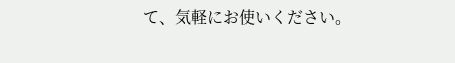て、気軽にお使いください。